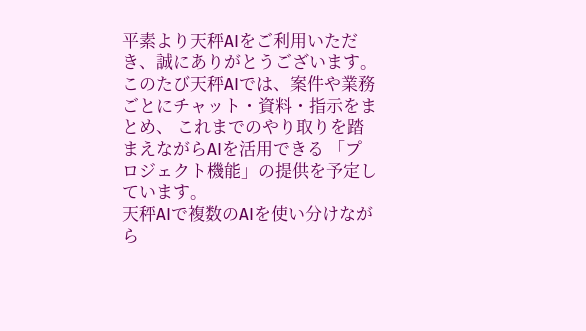平素より天秤AIをご利用いただき、誠にありがとうございます。
このたび天秤AIでは、案件や業務ごとにチャット・資料・指示をまとめ、 これまでのやり取りを踏まえながらAIを活用できる 「プロジェクト機能」の提供を予定しています。
天秤AIで複数のAIを使い分けながら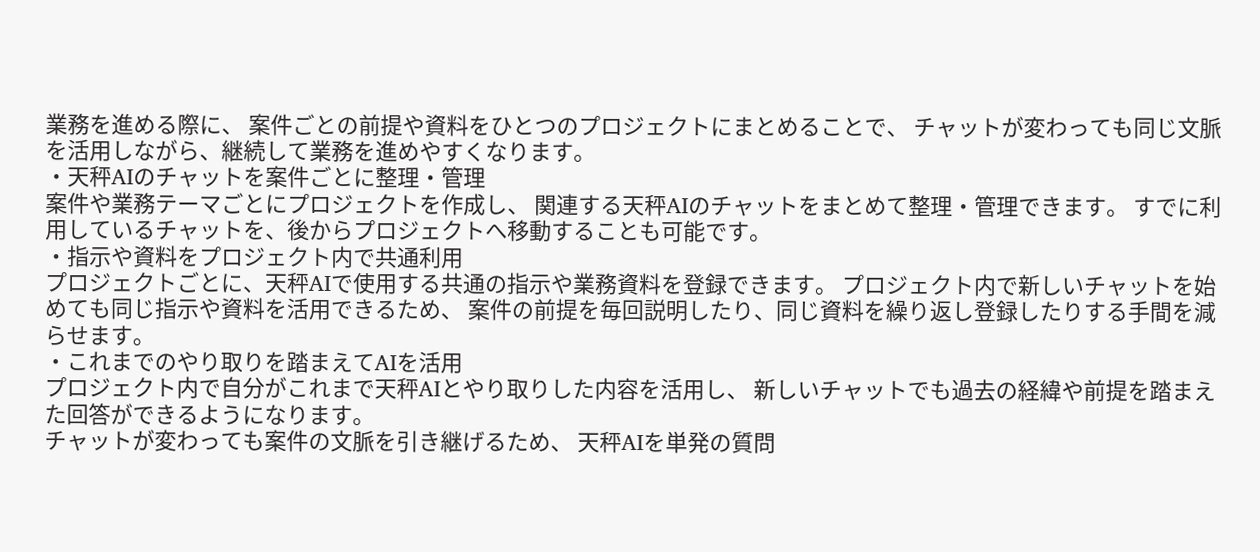業務を進める際に、 案件ごとの前提や資料をひとつのプロジェクトにまとめることで、 チャットが変わっても同じ文脈を活用しながら、継続して業務を進めやすくなります。
・天秤AIのチャットを案件ごとに整理・管理
案件や業務テーマごとにプロジェクトを作成し、 関連する天秤AIのチャットをまとめて整理・管理できます。 すでに利用しているチャットを、後からプロジェクトへ移動することも可能です。
・指示や資料をプロジェクト内で共通利用
プロジェクトごとに、天秤AIで使用する共通の指示や業務資料を登録できます。 プロジェクト内で新しいチャットを始めても同じ指示や資料を活用できるため、 案件の前提を毎回説明したり、同じ資料を繰り返し登録したりする手間を減らせます。
・これまでのやり取りを踏まえてAIを活用
プロジェクト内で自分がこれまで天秤AIとやり取りした内容を活用し、 新しいチャットでも過去の経緯や前提を踏まえた回答ができるようになります。
チャットが変わっても案件の文脈を引き継げるため、 天秤AIを単発の質問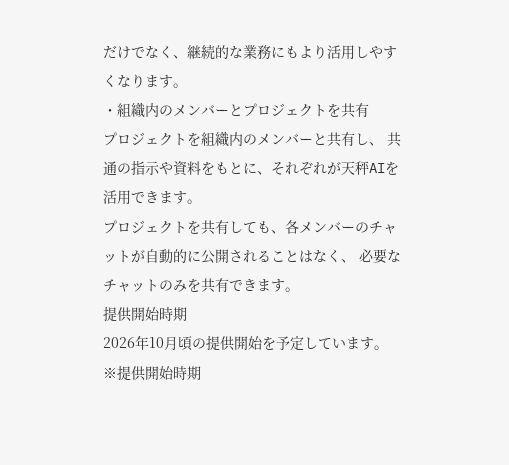だけでなく、継続的な業務にもより活用しやすくなります。
・組織内のメンバーとプロジェクトを共有
プロジェクトを組織内のメンバーと共有し、 共通の指示や資料をもとに、それぞれが天秤AIを活用できます。
プロジェクトを共有しても、各メンバーのチャットが自動的に公開されることはなく、 必要なチャットのみを共有できます。
提供開始時期
2026年10月頃の提供開始を予定しています。
※提供開始時期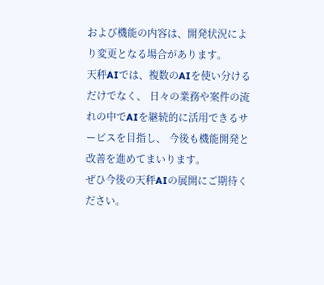および機能の内容は、開発状況により変更となる場合があります。
天秤AIでは、複数のAIを使い分けるだけでなく、 日々の業務や案件の流れの中でAIを継続的に活用できるサービスを目指し、 今後も機能開発と改善を進めてまいります。
ぜひ今後の天秤AIの展開にご期待ください。